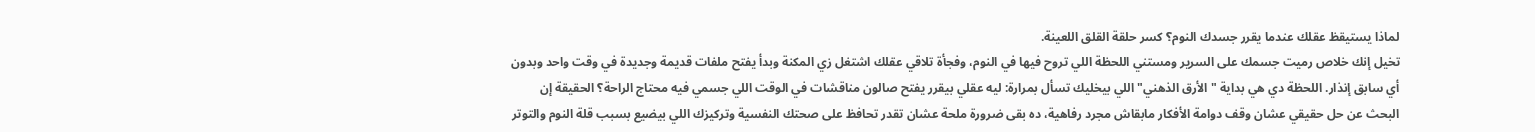لماذا يستيقظ عقلك عندما يقرر جسدك النوم؟ كسر حلقة القلق اللعينة.
تخيل إنك خلاص رميت جسمك على السرير ومستني اللحظة اللي تروح فيها في النوم، وفجأة تلاقي عقلك اشتغل زي المكنة وبدأ يفتح ملفات قديمة وجديدة في وقت واحد وبدون أي سابق إنذار. اللحظة دي هي بداية "الأرق الذهني" اللي بيخليك تسأل بمرارة: ليه عقلي بيقرر يفتح صالون مناقشات في الوقت اللي جسمي فيه محتاج الراحة؟ الحقيقة إن البحث عن حل حقيقي عشان وقف دوامة الأفكار مابقاش مجرد رفاهية، ده بقى ضرورة ملحة عشان تقدر تحافظ على صحتك النفسية وتركيزك اللي بيضيع بسبب قلة النوم والتوتر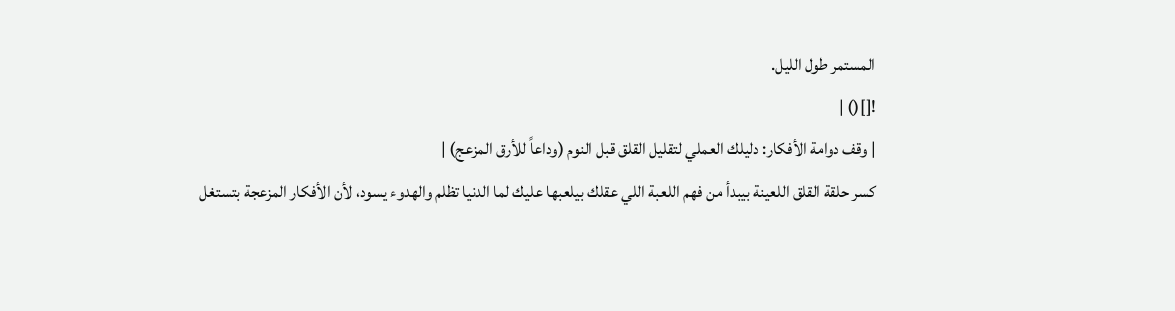المستمر طول الليل.
![]() |
| وقف دوامة الأفكار: دليلك العملي لتقليل القلق قبل النوم (وداعاً للأرق المزعج) |
كسر حلقة القلق اللعينة بيبدأ من فهم اللعبة اللي عقلك بيلعبها عليك لما الدنيا تظلم والهدوء يسود، لأن الأفكار المزعجة بتستغل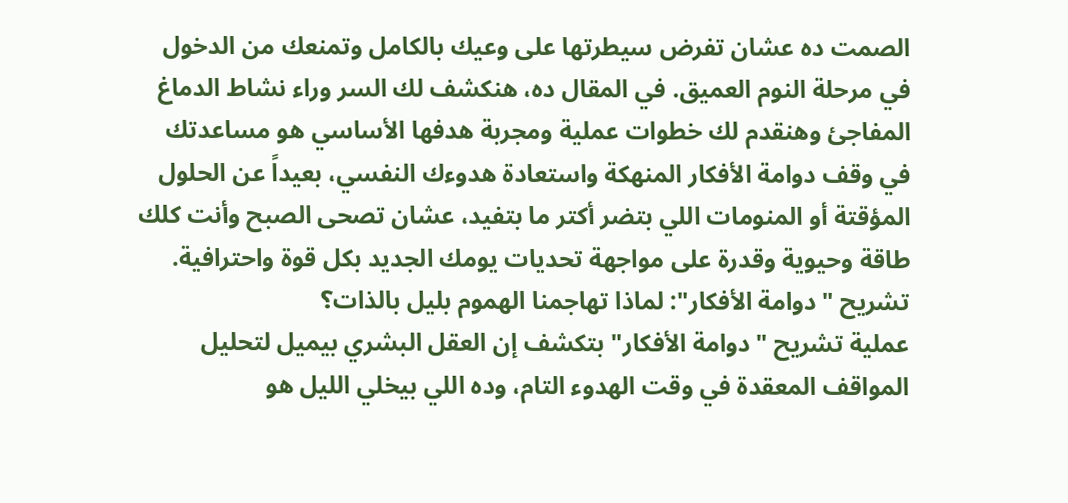الصمت ده عشان تفرض سيطرتها على وعيك بالكامل وتمنعك من الدخول في مرحلة النوم العميق. في المقال ده، هنكشف لك السر وراء نشاط الدماغ المفاجئ وهنقدم لك خطوات عملية ومجربة هدفها الأساسي هو مساعدتك في وقف دوامة الأفكار المنهكة واستعادة هدوءك النفسي، بعيداً عن الحلول المؤقتة أو المنومات اللي بتضر أكتر ما بتفيد، عشان تصحى الصبح وأنت كلك طاقة وحيوية وقدرة على مواجهة تحديات يومك الجديد بكل قوة واحترافية.
تشريح "دوامة الأفكار": لماذا تهاجمنا الهموم بليل بالذات؟
عملية تشريح "دوامة الأفكار" بتكشف إن العقل البشري بيميل لتحليل المواقف المعقدة في وقت الهدوء التام، وده اللي بيخلي الليل هو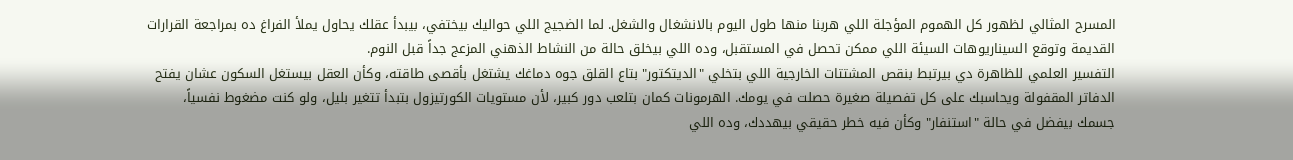المسرح المثالي لظهور كل الهموم المؤجلة اللي هربنا منها طول اليوم بالانشغال والشغل. لما الضجيج اللي حواليك بيختفي، بيبدأ عقلك يحاول يملأ الفراغ ده بمراجعة القرارات القديمة وتوقع السيناريوهات السيئة اللي ممكن تحصل في المستقبل، وده اللي بيخلق حالة من النشاط الذهني المزعج جداً قبل النوم.
التفسير العلمي للظاهرة دي بيرتبط بنقص المشتتات الخارجية اللي بتخلي "الديتكتور" بتاع القلق جوه دماغك يشتغل بأقصى طاقته، وكأن العقل بيستغل السكون عشان يفتح الدفاتر المقفولة ويحاسبك على كل تفصيلة صغيرة حصلت في يومك. الهرمونات كمان بتلعب دور كبير، لأن مستويات الكورتيزول بتبدأ تتغير بليل، ولو كنت مضغوط نفسياً، جسمك بيفضل في حالة "استنفار" وكأن فيه خطر حقيقي بيهددك، وده اللي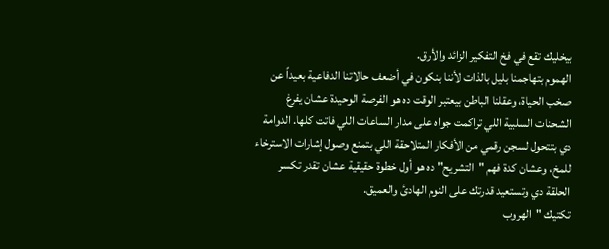بيخليك تقع في فخ التفكير الزائد والأرق.
الهموم بتهاجمنا بليل بالذات لأننا بنكون في أضعف حالاتنا الدفاعية بعيداً عن صخب الحياة، وعقلنا الباطن بيعتبر الوقت ده هو الفرصة الوحيدة عشان يفرغ الشحنات السلبية اللي تراكمت جواه على مدار الساعات اللي فاتت كلها. الدوامة دي بتتحول لسجن رقمي من الأفكار المتلاحقة اللي بتمنع وصول إشارات الاسترخاء للمخ، وعشان كدة فهم "التشريح" ده هو أول خطوة حقيقية عشان تقدر تكسر الحلقة دي وتستعيد قدرتك على النوم الهادئ والعميق.
تكتيك "الهروب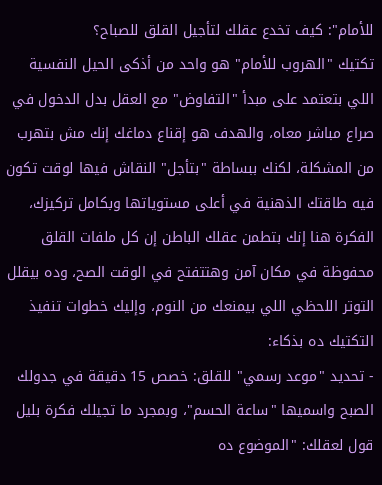للأمام": كيف تخدع عقلك لتأجيل القلق للصباح؟
تكتيك "الهروب للأمام" هو واحد من أذكى الحيل النفسية اللي بتعتمد على مبدأ "التفاوض" مع العقل بدل الدخول في صراع مباشر معاه، والهدف هو إقناع دماغك إنك مش بتهرب من المشكلة، لكنك ببساطة "بتأجل" النقاش فيها لوقت تكون فيه طاقتك الذهنية في أعلى مستوياتها وبكامل تركيزك، الفكرة هنا إنك بتطمن عقلك الباطن إن كل ملفات القلق محفوظة في مكان آمن وهتتفتح في الوقت الصح، وده بيقلل التوتر اللحظي اللي بيمنعك من النوم، وإليك خطوات تنفيذ التكتيك ده بذكاء:
- تحديد "موعد رسمي" للقلق: خصص 15 دقيقة في جدولك الصبح واسميها "ساعة الحسم"، وبمجرد ما تجيلك فكرة بليل قول لعقلك: "الموضوع ده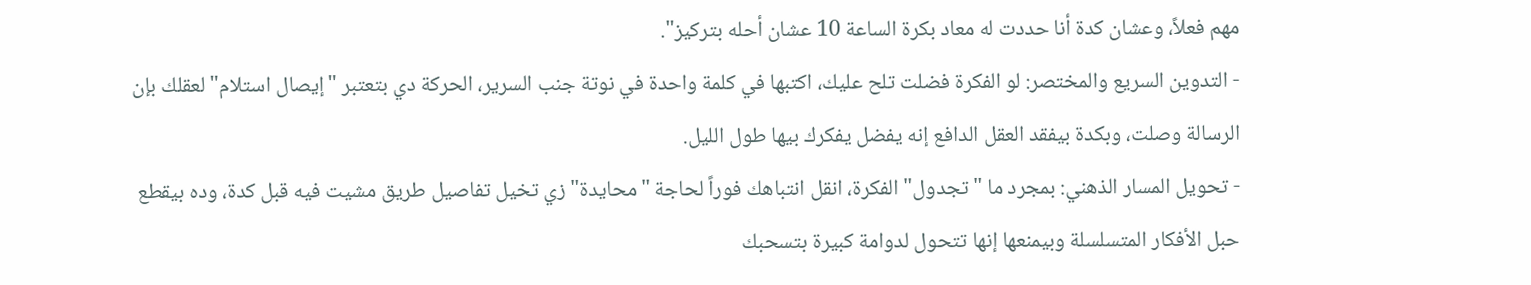مهم فعلاً، وعشان كدة أنا حددت له معاد بكرة الساعة 10 عشان أحله بتركيز".
- التدوين السريع والمختصر: لو الفكرة فضلت تلح عليك، اكتبها في كلمة واحدة في نوتة جنب السرير، الحركة دي بتعتبر "إيصال استلام" لعقلك بإن الرسالة وصلت، وبكدة بيفقد العقل الدافع إنه يفضل يفكرك بيها طول الليل.
- تحويل المسار الذهني: بمجرد ما "تجدول" الفكرة، انقل انتباهك فوراً لحاجة "محايدة" زي تخيل تفاصيل طريق مشيت فيه قبل كدة، وده بيقطع حبل الأفكار المتسلسلة وبيمنعها إنها تتحول لدوامة كبيرة بتسحبك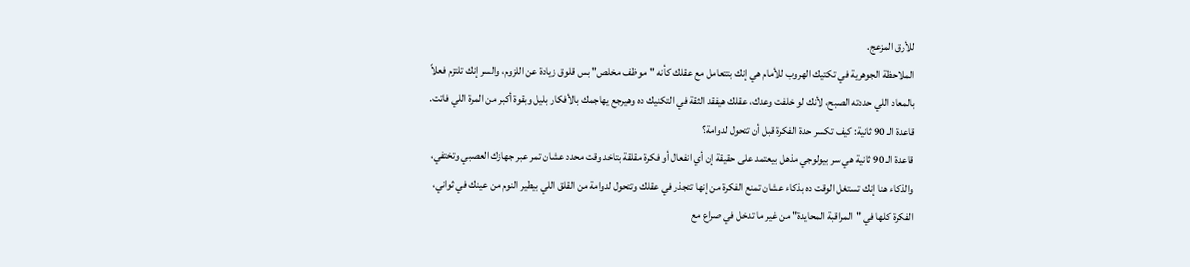للأرق المزعج.
الملاحظة الجوهرية في تكتيك الهروب للأمام هي إنك بتتعامل مع عقلك كأنه "موظف مخلص" بس قلوق زيادة عن اللزوم، والسر إنك تلتزم فعلاً بالمعاد اللي حددته الصبح، لأنك لو خلفت وعدك، عقلك هيفقد الثقة في التكنيك ده وهيرجع يهاجمك بالأفكار بليل وبقوة أكبر من المرة اللي فاتت.
قاعدة الـ 90 ثانية: كيف تكسر حدة الفكرة قبل أن تتحول لدوامة؟
قاعدة الـ 90 ثانية هي سر بيولوجي مذهل بيعتمد على حقيقة إن أي انفعال أو فكرة مقلقة بتاخد وقت محدد عشان تمر عبر جهازك العصبي وتختفي، والذكاء هنا إنك تستغل الوقت ده بذكاء عشان تمنع الفكرة من إنها تتجذر في عقلك وتتحول لدوامة من القلق اللي بيطير النوم من عينك في ثواني، الفكرة كلها في "المراقبة المحايدة" من غير ما تدخل في صراع مع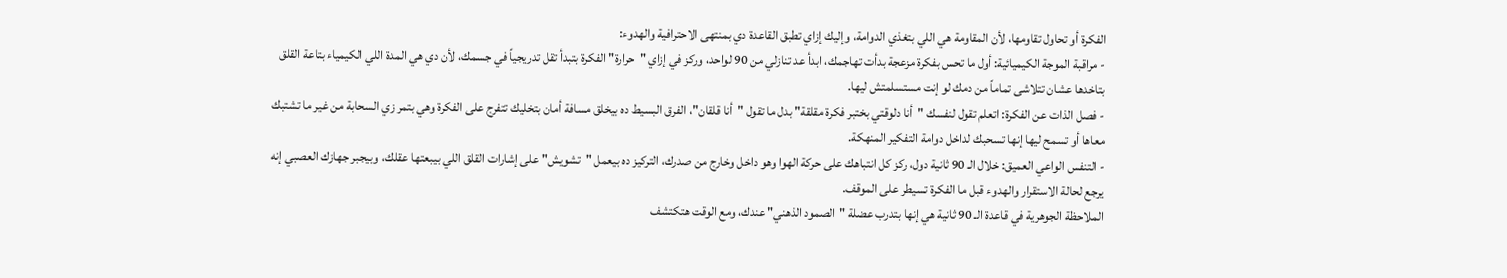الفكرة أو تحاول تقاومها، لأن المقاومة هي اللي بتغذي الدوامة، وإليك إزاي تطبق القاعدة دي بمنتهى الاحترافية والهدوء:
- مراقبة الموجة الكيميائية: أول ما تحس بفكرة مزعجة بدأت تهاجمك، ابدأ عد تنازلي من 90 لواحد، وركز في إزاي "حرارة" الفكرة بتبدأ تقل تدريجياً في جسمك، لأن دي هي المدة اللي الكيمياء بتاعة القلق بتاخدها عشان تتلاشى تماماً من دمك لو إنت مستسلمتش ليها.
- فصل الذات عن الفكرة: اتعلم تقول لنفسك "أنا دلوقتي بختبر فكرة مقلقة" بدل ما تقول "أنا قلقان"، الفرق البسيط ده بيخلق مسافة أمان بتخليك تتفرج على الفكرة وهي بتمر زي السحابة من غير ما تشتبك معاها أو تسمح ليها إنها تسحبك لداخل دوامة التفكير المنهكة.
- التنفس الواعي العميق: خلال الـ 90 ثانية دول، ركز كل انتباهك على حركة الهوا وهو داخل وخارج من صدرك، التركيز ده بيعمل "تشويش" على إشارات القلق اللي بيبعتها عقلك، وبيجبر جهازك العصبي إنه يرجع لحالة الاستقرار والهدوء قبل ما الفكرة تسيطر على الموقف.
الملاحظة الجوهرية في قاعدة الـ 90 ثانية هي إنها بتدرب عضلة "الصمود الذهني" عندك، ومع الوقت هتكتشف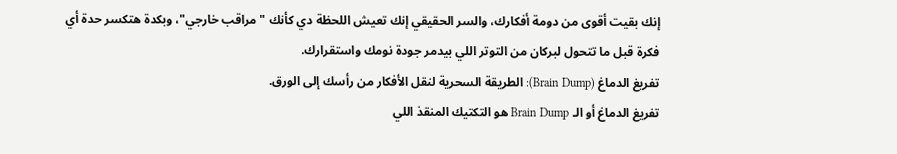إنك بقيت أقوى من دومة أفكارك، والسر الحقيقي إنك تعيش اللحظة دي كأنك "مراقب خارجي"، وبكدة هتكسر حدة أي فكرة قبل ما تتحول لبركان من التوتر اللي بيدمر جودة نومك واستقرارك.
تفريغ الدماغ (Brain Dump): الطريقة السحرية لنقل الأفكار من رأسك إلى الورق.
تفريغ الدماغ أو الـ Brain Dump هو التكتيك المنقذ اللي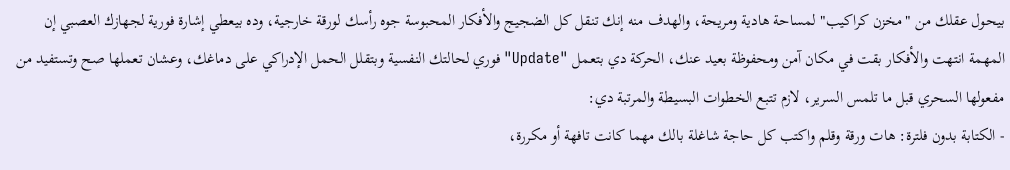بيحول عقلك من "مخزن كراكيب" لمساحة هادية ومريحة، والهدف منه إنك تنقل كل الضجيج والأفكار المحبوسة جوه رأسك لورقة خارجية، وده بيعطي إشارة فورية لجهازك العصبي إن المهمة انتهت والأفكار بقت في مكان آمن ومحفوظة بعيد عنك، الحركة دي بتعمل "Update" فوري لحالتك النفسية وبتقلل الحمل الإدراكي على دماغك، وعشان تعملها صح وتستفيد من مفعولها السحري قبل ما تلمس السرير، لازم تتبع الخطوات البسيطة والمرتبة دي:
- الكتابة بدون فلترة: هات ورقة وقلم واكتب كل حاجة شاغلة بالك مهما كانت تافهة أو مكررة،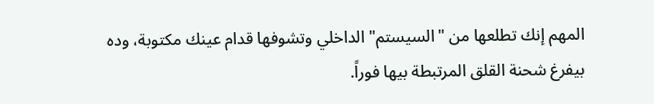المهم إنك تطلعها من "السيستم" الداخلي وتشوفها قدام عينك مكتوبة، وده بيفرغ شحنة القلق المرتبطة بيها فوراً.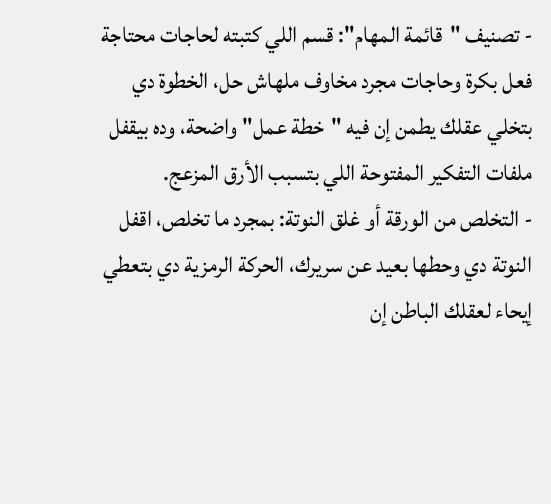- تصنيف "قائمة المهام": قسم اللي كتبته لحاجات محتاجة فعل بكرة وحاجات مجرد مخاوف ملهاش حل، الخطوة دي بتخلي عقلك يطمن إن فيه "خطة عمل" واضحة، وده بيقفل ملفات التفكير المفتوحة اللي بتسبب الأرق المزعج.
- التخلص من الورقة أو غلق النوتة: بمجرد ما تخلص، اقفل النوتة دي وحطها بعيد عن سريرك، الحركة الرمزية دي بتعطي إيحاء لعقلك الباطن إن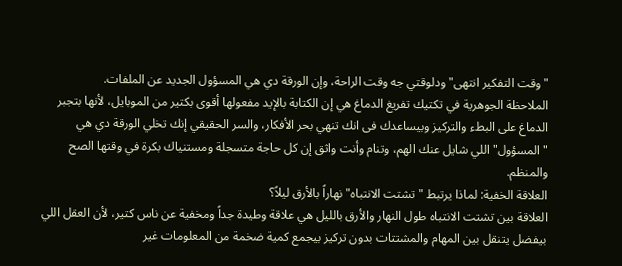"وقت التفكير انتهى" ودلوقتي جه وقت الراحة، وإن الورقة دي هي المسؤول الجديد عن الملفات.
الملاحظة الجوهرية في تكتيك تفريغ الدماغ هي إن الكتابة بالإيد مفعولها أقوى بكتير من الموبايل، لأنها بتجبر الدماغ على البطء والتركيز وبيساعدك فى انك تنهي بحر الأفكار، والسر الحقيقي إنك تخلي الورقة دي هي "المسؤول" اللي شايل عنك الهم، وتنام وأنت واثق إن كل حاجة متسجلة ومستنياك بكرة في وقتها الصح والمنظم.
العلاقة الخفية: لماذا يرتبط "تشتت الانتباه" نهاراً بالأرق ليلاً؟
العلاقة بين تشتت الانتباه طول النهار والأرق بالليل هي علاقة وطيدة جداً ومخفية عن ناس كتير، لأن العقل اللي بيفضل يتنقل بين المهام والمشتتات بدون تركيز بيجمع كمية ضخمة من المعلومات غير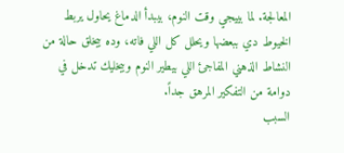المعالجة. لما بييجي وقت النوم، بيبدأ الدماغ يحاول يربط الخيوط دي ببعضها ويحلل كل اللي فاته، وده بيخلق حالة من النشاط الذهني المفاجئ اللي بيطير النوم وبيخليك تدخل في دوامة من التفكير المرهق جداً.
السبب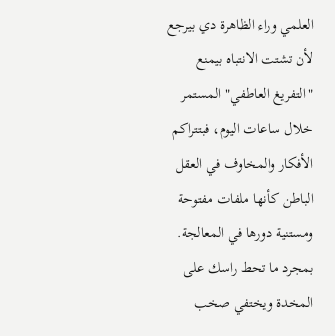العلمي وراء الظاهرة دي بيرجع لأن تشتت الانتباه بيمنع "التفريغ العاطفي" المستمر خلال ساعات اليوم، فبتتراكم الأفكار والمخاوف في العقل الباطن كأنها ملفات مفتوحة ومستنية دورها في المعالجة. بمجرد ما تحط راسك على المخدة ويختفي صخب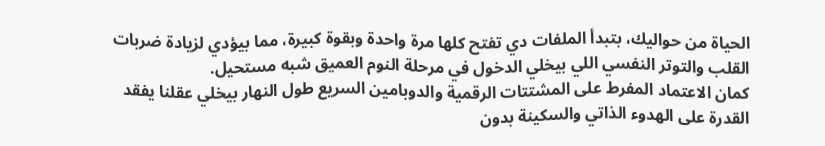الحياة من حواليك، بتبدأ الملفات دي تفتح كلها مرة واحدة وبقوة كبيرة، مما بيؤدي لزيادة ضربات القلب والتوتر النفسي اللي بيخلي الدخول في مرحلة النوم العميق شبه مستحيل.
كمان الاعتماد المفرط على المشتتات الرقمية والدوبامين السريع طول النهار بيخلي عقلنا يفقد القدرة على الهدوء الذاتي والسكينة بدون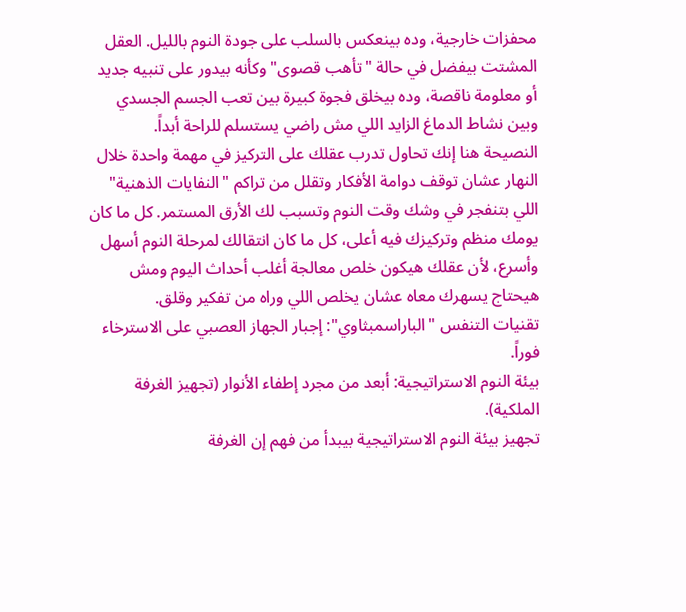محفزات خارجية، وده بينعكس بالسلب على جودة النوم بالليل. العقل المشتت بيفضل في حالة "تأهب قصوى" وكأنه بيدور على تنبيه جديد أو معلومة ناقصة، وده بيخلق فجوة كبيرة بين تعب الجسم الجسدي وبين نشاط الدماغ الزايد اللي مش راضي يستسلم للراحة أبداً.
النصيحة هنا إنك تحاول تدرب عقلك على التركيز في مهمة واحدة خلال النهار عشان توقف دوامة الأفكار وتقلل من تراكم "النفايات الذهنية" اللي بتنفجر في وشك وقت النوم وتسبب لك الأرق المستمر. كل ما كان يومك منظم وتركيزك فيه أعلى، كل ما كان انتقالك لمرحلة النوم أسهل وأسرع، لأن عقلك هيكون خلص معالجة أغلب أحداث اليوم ومش هيحتاج يسهرك معاه عشان يخلص اللي وراه من تفكير وقلق.
تقنيات التنفس "الباراسمبثاوي": إجبار الجهاز العصبي على الاسترخاء فوراً.
بيئة النوم الاستراتيجية: أبعد من مجرد إطفاء الأنوار (تجهيز الغرفة الملكية).
تجهيز بيئة النوم الاستراتيجية بيبدأ من فهم إن الغرفة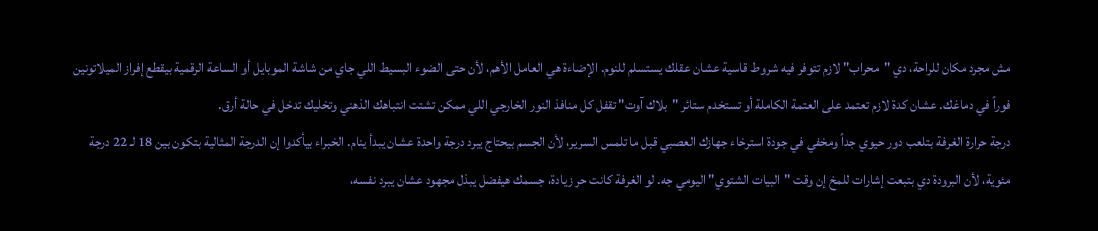مش مجرد مكان للراحة، دي "محراب" لازم تتوفر فيه شروط قاسية عشان عقلك يستسلم للنوم. الإضاءة هي العامل الأهم، لأن حتى الضوء البسيط اللي جاي من شاشة الموبايل أو الساعة الرقمية بيقطع إفراز الميلاتونين فوراً في دماغك. عشان كدة لازم تعتمد على العتمة الكاملة أو تستخدم ستائر "بلاك آوت" تقفل كل منافذ النور الخارجي اللي ممكن تشتت انتباهك الذهني وتخليك تدخل في حالة أرق.
درجة حرارة الغرفة بتلعب دور حيوي جداً ومخفي في جودة استرخاء جهازك العصبي قبل ما تلمس السرير، لأن الجسم بيحتاج يبرد درجة واحدة عشان يبدأ ينام. الخبراء بيأكدوا إن الدرجة المثالية بتكون بين 18 لـ 22 درجة مئوية، لأن البرودة دي بتبعت إشارات للمخ إن وقت "البيات الشتوي" اليومي جه. لو الغرفة كانت حر زيادة، جسمك هيفضل يبذل مجهود عشان يبرد نفسه،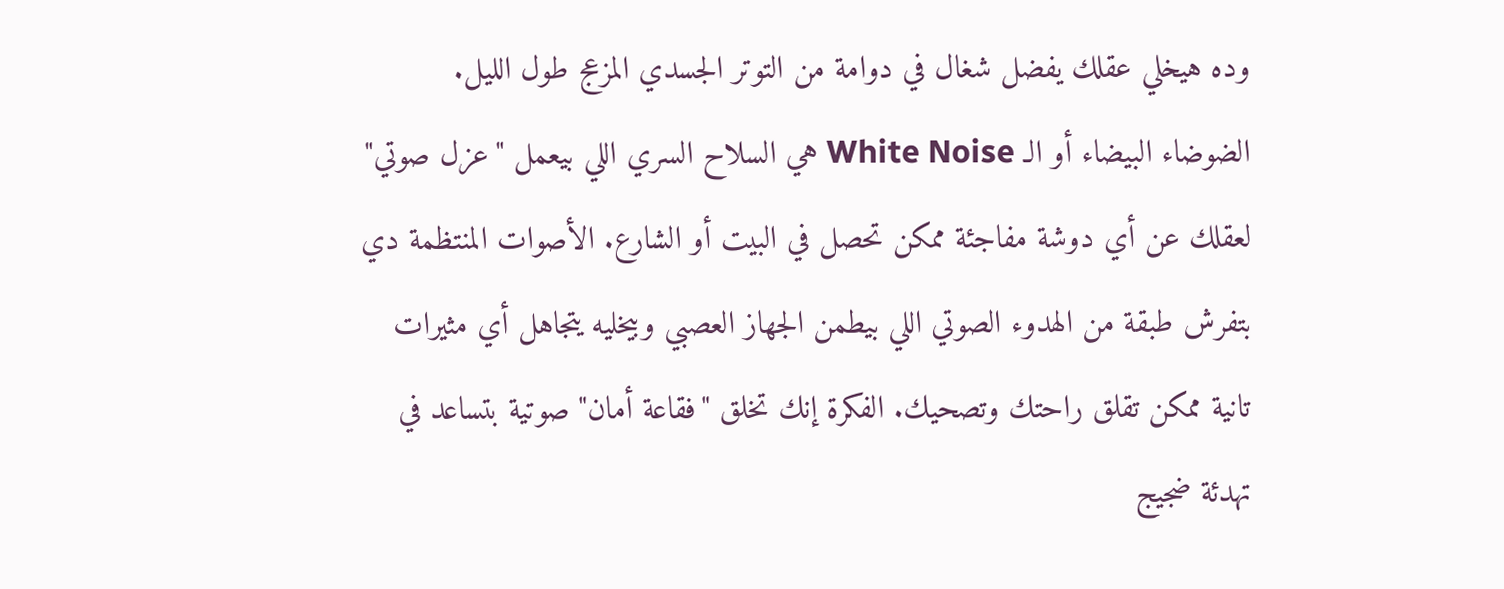وده هيخلي عقلك يفضل شغال في دوامة من التوتر الجسدي المزعج طول الليل.
الضوضاء البيضاء أو الـ White Noise هي السلاح السري اللي بيعمل "عزل صوتي" لعقلك عن أي دوشة مفاجئة ممكن تحصل في البيت أو الشارع. الأصوات المنتظمة دي بتفرش طبقة من الهدوء الصوتي اللي بيطمن الجهاز العصبي وبيخليه يتجاهل أي مثيرات تانية ممكن تقلق راحتك وتصحيك. الفكرة إنك تخلق "فقاعة أمان" صوتية بتساعد في تهدئة ضجيج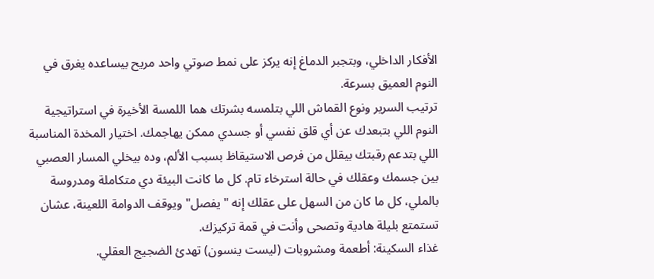الأفكار الداخلي، وبتجبر الدماغ إنه يركز على نمط صوتي واحد مريح بيساعده يغرق في النوم العميق بسرعة.
ترتيب السرير ونوع القماش اللي بتلمسه بشرتك هما اللمسة الأخيرة في استراتيجية النوم اللي بتبعدك عن أي قلق نفسي أو جسدي ممكن يهاجمك. اختيار المخدة المناسبة اللي بتدعم رقبتك بيقلل من فرص الاستيقاظ بسبب الألم، وده بيخلي المسار العصبي بين جسمك وعقلك في حالة استرخاء تام. كل ما كانت البيئة دي متكاملة ومدروسة بالملي، كل ما كان من السهل على عقلك إنه "يفصل" ويوقف الدوامة اللعينة، عشان تستمتع بليلة هادية وتصحى وأنت في قمة تركيزك.
غذاء السكينة: أطعمة ومشروبات (ليست ينسون) تهدئ الضجيج العقلي.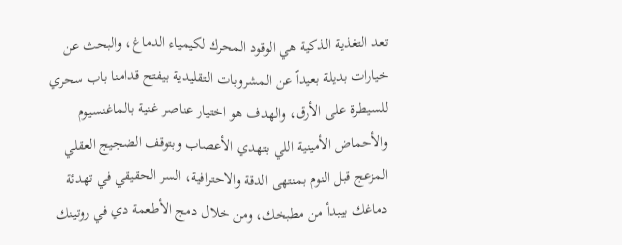تعد التغذية الذكية هي الوقود المحرك لكيمياء الدماغ، والبحث عن خيارات بديلة بعيداً عن المشروبات التقليدية بيفتح قدامنا باب سحري للسيطرة على الأرق، والهدف هو اختيار عناصر غنية بالماغنسيوم والأحماض الأمينية اللي بتهدي الأعصاب وبتوقف الضجيج العقلي المزعج قبل النوم بمنتهى الدقة والاحترافية، السر الحقيقي في تهدئة دماغك بيبدأ من مطبخك، ومن خلال دمج الأطعمة دي في روتينك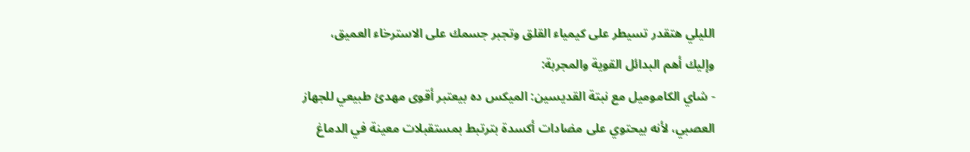الليلي هتقدر تسيطر على كيمياء القلق وتجبر جسمك على الاسترخاء العميق، وإليك أهم البدائل القوية والمجربة:
- شاي الكاموميل مع نبتة القديسين: الميكس ده بيعتبر أقوى مهدئ طبيعي للجهاز العصبي، لأنه بيحتوي على مضادات أكسدة بترتبط بمستقبلات معينة في الدماغ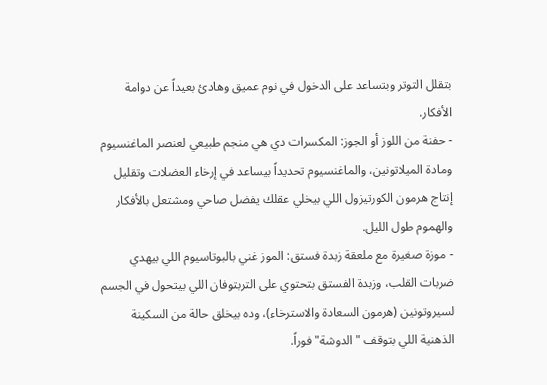بتقلل التوتر وبتساعد على الدخول في نوم عميق وهادئ بعيداً عن دوامة الأفكار.
- حفنة من اللوز أو الجوز: المكسرات دي هي منجم طبيعي لعنصر الماغنسيوم ومادة الميلاتونين، والماغنسيوم تحديداً بيساعد في إرخاء العضلات وتقليل إنتاج هرمون الكورتيزول اللي بيخلي عقلك يفضل صاحي ومشتعل بالأفكار والهموم طول الليل.
- موزة صغيرة مع ملعقة زبدة فستق: الموز غني بالبوتاسيوم اللي بيهدي ضربات القلب، وزبدة الفستق بتحتوي على التربتوفان اللي بيتحول في الجسم لسيروتونين (هرمون السعادة والاسترخاء)، وده بيخلق حالة من السكينة الذهنية اللي بتوقف "الدوشة" فوراً.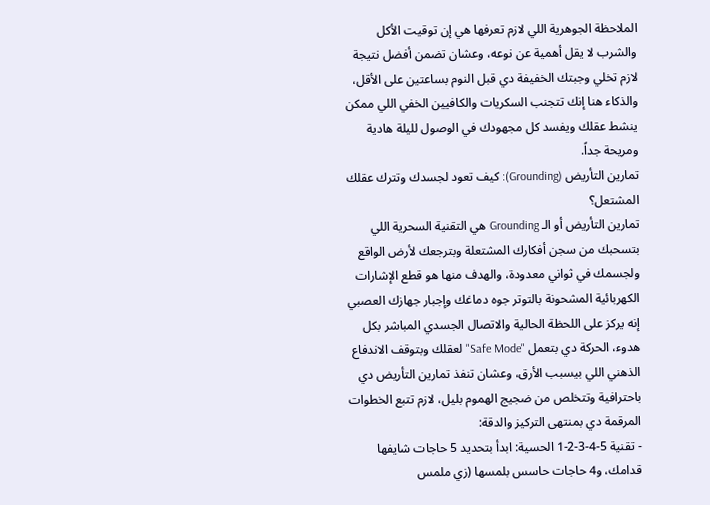الملاحظة الجوهرية اللي لازم تعرفها هي إن توقيت الأكل والشرب لا يقل أهمية عن نوعه، وعشان تضمن أفضل نتيجة لازم تخلي وجبتك الخفيفة دي قبل النوم بساعتين على الأقل، والذكاء هنا إنك تتجنب السكريات والكافيين الخفي اللي ممكن ينشط عقلك ويفسد كل مجهودك في الوصول لليلة هادية ومريحة جداً.
تمارين التأريض (Grounding): كيف تعود لجسدك وتترك عقلك المشتعل؟
تمارين التأريض أو الـ Grounding هي التقنية السحرية اللي بتسحبك من سجن أفكارك المشتعلة وبترجعك لأرض الواقع ولجسمك في ثواني معدودة، والهدف منها هو قطع الإشارات الكهربائية المشحونة بالتوتر جوه دماغك وإجبار جهازك العصبي إنه يركز على اللحظة الحالية والاتصال الجسدي المباشر بكل هدوء، الحركة دي بتعمل "Safe Mode" لعقلك وبتوقف الاندفاع الذهني اللي بيسبب الأرق، وعشان تنفذ تمارين التأريض دي باحترافية وتتخلص من ضجيج الهموم بليل، لازم تتبع الخطوات المرقمة دي بمنتهى التركيز والدقة:
- تقنية 5-4-3-2-1 الحسية: ابدأ بتحديد 5 حاجات شايفها قدامك، و4 حاجات حاسس بلمسها (زي ملمس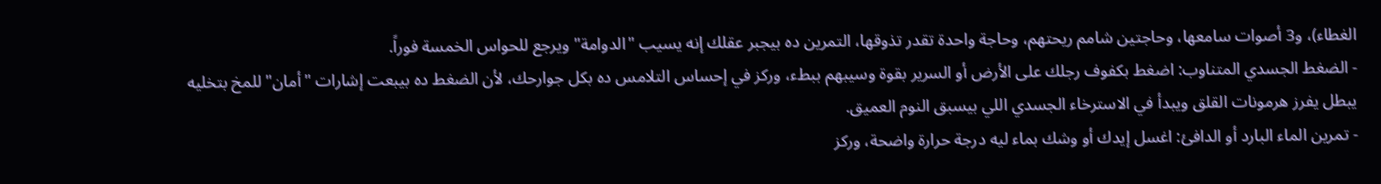الغطاء)، و3 أصوات سامعها، وحاجتين شامم ريحتهم، وحاجة واحدة تقدر تذوقها، التمرين ده بيجبر عقلك إنه يسيب "الدوامة" ويرجع للحواس الخمسة فوراً.
- الضغط الجسدي المتناوب: اضغط بكفوف رجلك على الأرض أو السرير بقوة وسيبهم ببطء، وركز في إحساس التلامس ده بكل جوارحك، لأن الضغط ده بيبعت إشارات "أمان" للمخ بتخليه يبطل يفرز هرمونات القلق ويبدأ في الاسترخاء الجسدي اللي بيسبق النوم العميق.
- تمرين الماء البارد أو الدافئ: اغسل إيدك أو وشك بماء ليه درجة حرارة واضحة، وركز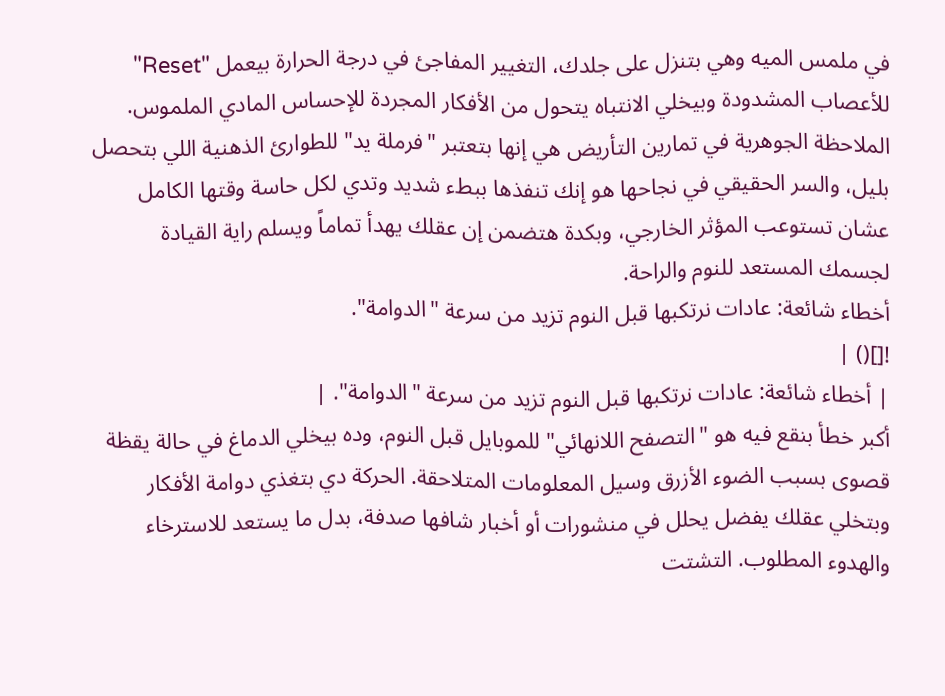في ملمس الميه وهي بتنزل على جلدك، التغيير المفاجئ في درجة الحرارة بيعمل "Reset" للأعصاب المشدودة وبيخلي الانتباه يتحول من الأفكار المجردة للإحساس المادي الملموس.
الملاحظة الجوهرية في تمارين التأريض هي إنها بتعتبر "فرملة يد" للطوارئ الذهنية اللي بتحصل بليل، والسر الحقيقي في نجاحها هو إنك تنفذها ببطء شديد وتدي لكل حاسة وقتها الكامل عشان تستوعب المؤثر الخارجي، وبكدة هتضمن إن عقلك يهدأ تماماً ويسلم راية القيادة لجسمك المستعد للنوم والراحة.
أخطاء شائعة: عادات نرتكبها قبل النوم تزيد من سرعة "الدوامة".
![]() |
| أخطاء شائعة: عادات نرتكبها قبل النوم تزيد من سرعة "الدوامة". |
أكبر خطأ بنقع فيه هو "التصفح اللانهائي" للموبايل قبل النوم، وده بيخلي الدماغ في حالة يقظة قصوى بسبب الضوء الأزرق وسيل المعلومات المتلاحقة. الحركة دي بتغذي دوامة الأفكار وبتخلي عقلك يفضل يحلل في منشورات أو أخبار شافها صدفة، بدل ما يستعد للاسترخاء والهدوء المطلوب. التشتت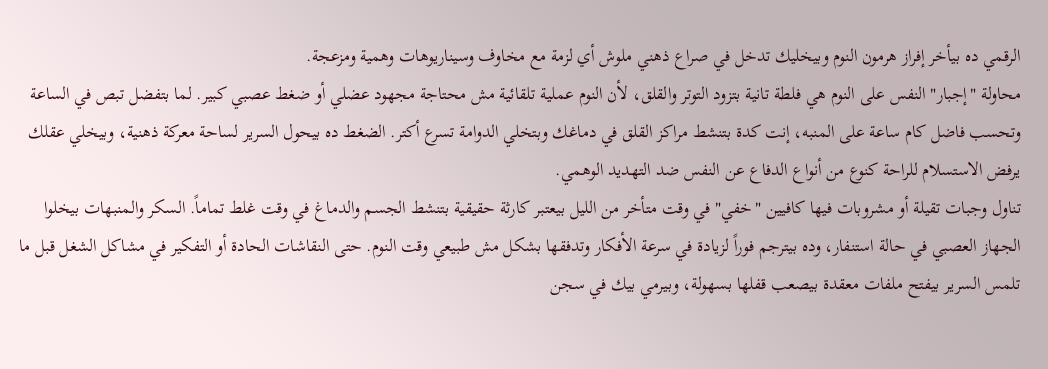الرقمي ده بيأخر إفراز هرمون النوم وبيخليك تدخل في صراع ذهني ملوش أي لزمة مع مخاوف وسيناريوهات وهمية ومزعجة.
محاولة "إجبار" النفس على النوم هي فلطة تانية بتزود التوتر والقلق، لأن النوم عملية تلقائية مش محتاجة مجهود عضلي أو ضغط عصبي كبير. لما بتفضل تبص في الساعة وتحسب فاضل كام ساعة على المنبه، إنت كدة بتنشط مراكز القلق في دماغك وبتخلي الدوامة تسرع أكتر. الضغط ده بيحول السرير لساحة معركة ذهنية، وبيخلي عقلك يرفض الاستسلام للراحة كنوع من أنواع الدفاع عن النفس ضد التهديد الوهمي.
تناول وجبات تقيلة أو مشروبات فيها كافيين "خفي" في وقت متأخر من الليل بيعتبر كارثة حقيقية بتنشط الجسم والدماغ في وقت غلط تماماً. السكر والمنبهات بيخلوا الجهاز العصبي في حالة استنفار، وده بيترجم فوراً لزيادة في سرعة الأفكار وتدفقها بشكل مش طبيعي وقت النوم. حتى النقاشات الحادة أو التفكير في مشاكل الشغل قبل ما تلمس السرير بيفتح ملفات معقدة بيصعب قفلها بسهولة، وبيرمي بيك في سجن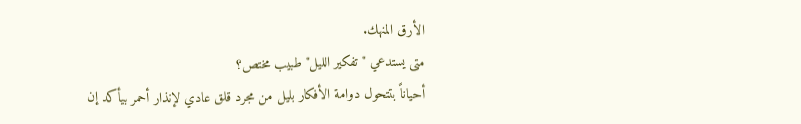الأرق المنهك.
متى يستدعي "تفكير الليل" طبيب مختص؟
أحياناً بتتحول دوامة الأفكار بليل من مجرد قلق عادي لإنذار أحمر بيأكد إن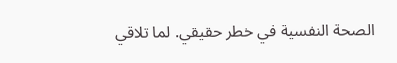الصحة النفسية في خطر حقيقي. لما تلاقي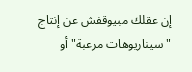إن عقلك مبيوقفش عن إنتاج "سيناريوهات مرعبة" أو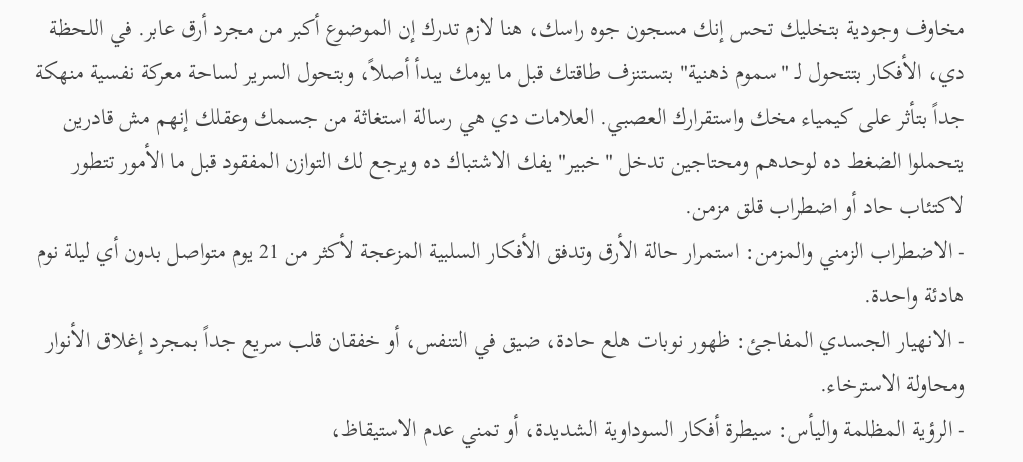مخاوف وجودية بتخليك تحس إنك مسجون جوه راسك، هنا لازم تدرك إن الموضوع أكبر من مجرد أرق عابر. في اللحظة دي، الأفكار بتتحول لـ "سموم ذهنية" بتستنزف طاقتك قبل ما يومك يبدأ أصلاً، وبتحول السرير لساحة معركة نفسية منهكة جداً بتأثر على كيمياء مخك واستقرارك العصبي. العلامات دي هي رسالة استغاثة من جسمك وعقلك إنهم مش قادرين يتحملوا الضغط ده لوحدهم ومحتاجين تدخل "خبير" يفك الاشتباك ده ويرجع لك التوازن المفقود قبل ما الأمور تتطور لاكتئاب حاد أو اضطراب قلق مزمن.
- الاضطراب الزمني والمزمن: استمرار حالة الأرق وتدفق الأفكار السلبية المزعجة لأكثر من 21 يوم متواصل بدون أي ليلة نوم هادئة واحدة.
- الانهيار الجسدي المفاجئ: ظهور نوبات هلع حادة، ضيق في التنفس، أو خفقان قلب سريع جداً بمجرد إغلاق الأنوار ومحاولة الاسترخاء.
- الرؤية المظلمة واليأس: سيطرة أفكار السوداوية الشديدة، أو تمني عدم الاستيقاظ،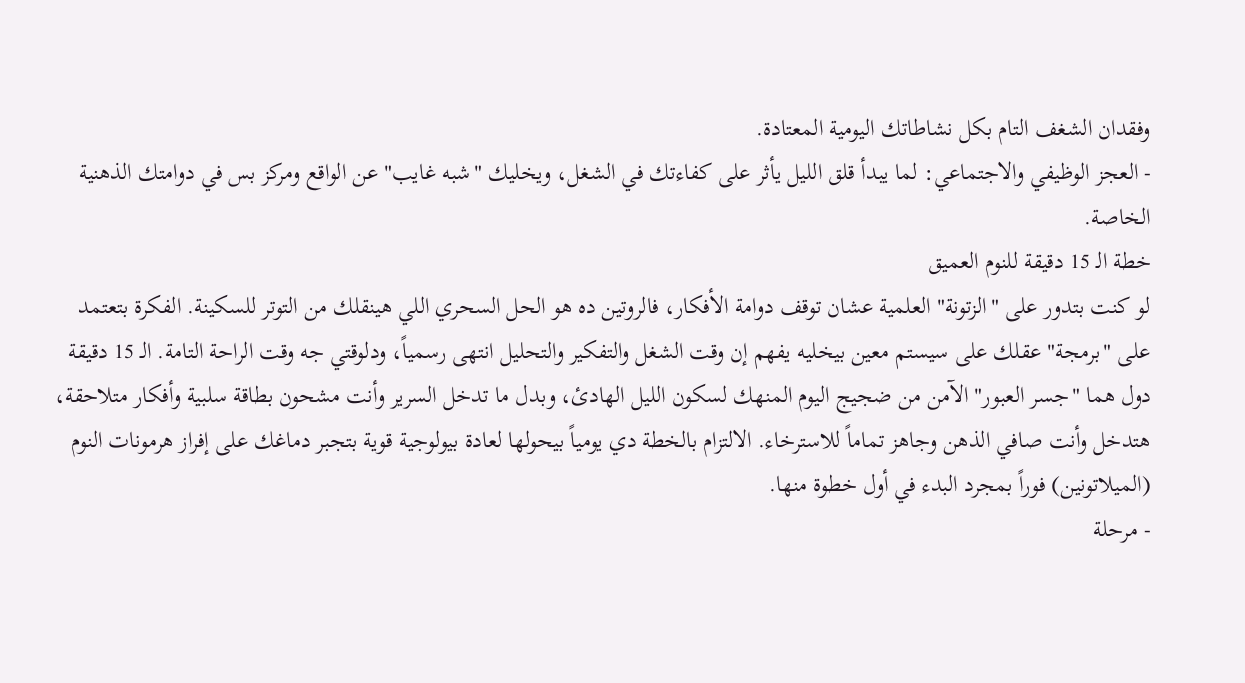وفقدان الشغف التام بكل نشاطاتك اليومية المعتادة.
- العجز الوظيفي والاجتماعي: لما يبدأ قلق الليل يأثر على كفاءتك في الشغل، ويخليك "شبه غايب" عن الواقع ومركز بس في دوامتك الذهنية الخاصة.
خطة الـ 15 دقيقة للنوم العميق
لو كنت بتدور على "الزتونة" العلمية عشان توقف دوامة الأفكار، فالروتين ده هو الحل السحري اللي هينقلك من التوتر للسكينة. الفكرة بتعتمد على "برمجة" عقلك على سيستم معين بيخليه يفهم إن وقت الشغل والتفكير والتحليل انتهى رسمياً، ودلوقتي جه وقت الراحة التامة. الـ 15 دقيقة دول هما "جسر العبور" الآمن من ضجيج اليوم المنهك لسكون الليل الهادئ، وبدل ما تدخل السرير وأنت مشحون بطاقة سلبية وأفكار متلاحقة، هتدخل وأنت صافي الذهن وجاهز تماماً للاسترخاء. الالتزام بالخطة دي يومياً بيحولها لعادة بيولوجية قوية بتجبر دماغك على إفراز هرمونات النوم (الميلاتونين) فوراً بمجرد البدء في أول خطوة منها.
- مرحلة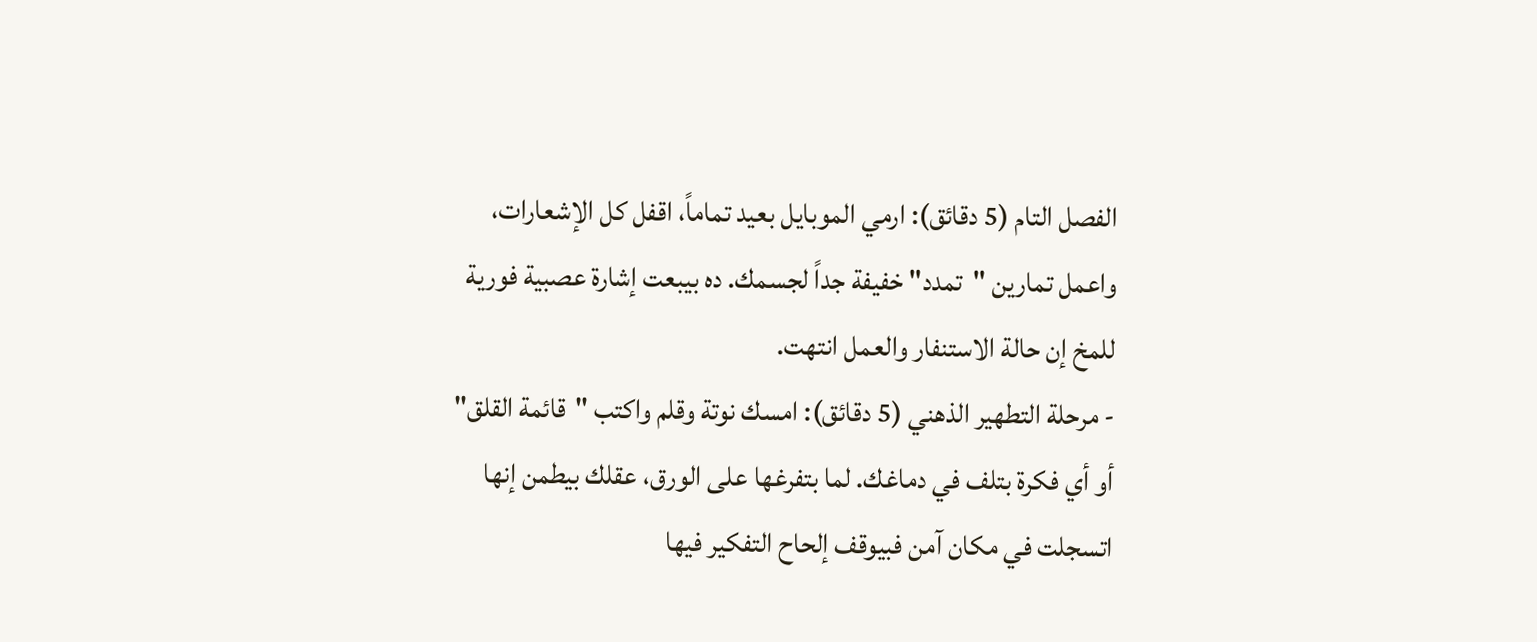الفصل التام (5 دقائق): ارمي الموبايل بعيد تماماً، اقفل كل الإشعارات، واعمل تمارين "تمدد" خفيفة جداً لجسمك. ده بيبعت إشارة عصبية فورية للمخ إن حالة الاستنفار والعمل انتهت.
- مرحلة التطهير الذهني (5 دقائق): امسك نوتة وقلم واكتب "قائمة القلق" أو أي فكرة بتلف في دماغك. لما بتفرغها على الورق، عقلك بيطمن إنها اتسجلت في مكان آمن فبيوقف إلحاح التفكير فيها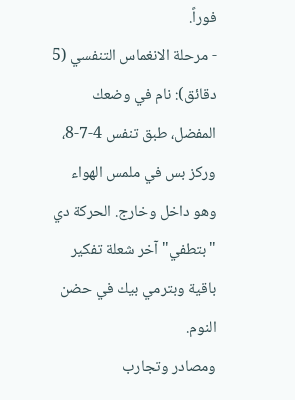فوراً.
- مرحلة الانغماس التنفسي (5 دقائق): نام في وضعك المفضل، طبق تنفس 4-7-8، وركز بس في ملمس الهواء وهو داخل وخارج. الحركة دي "بتطفي" آخر شعلة تفكير باقية وبترمي بيك في حضن النوم.
ومصادر وتجارب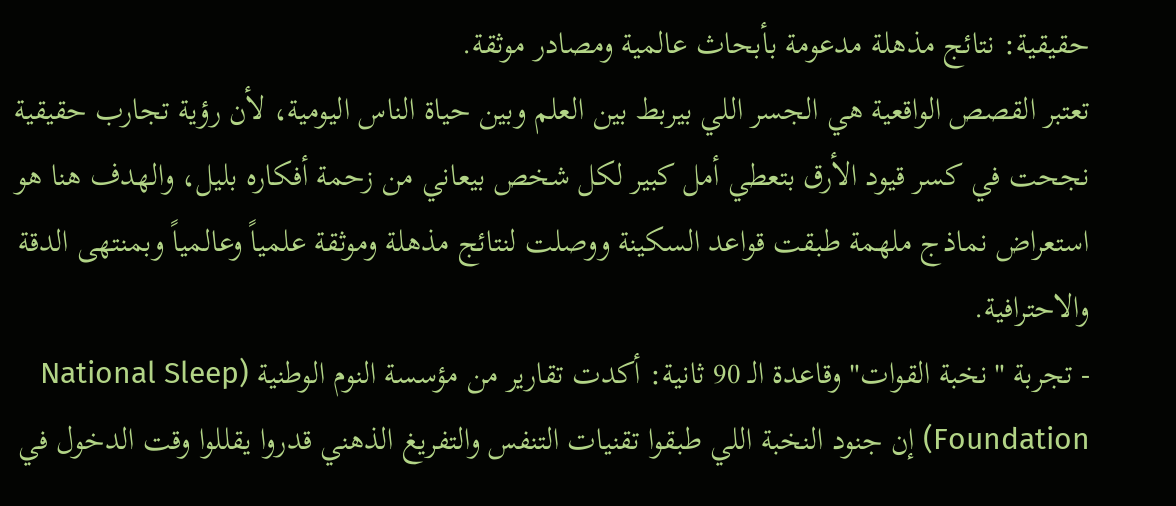حقيقية: نتائج مذهلة مدعومة بأبحاث عالمية ومصادر موثقة.
تعتبر القصص الواقعية هي الجسر اللي بيربط بين العلم وبين حياة الناس اليومية، لأن رؤية تجارب حقيقية نجحت في كسر قيود الأرق بتعطي أمل كبير لكل شخص بيعاني من زحمة أفكاره بليل، والهدف هنا هو استعراض نماذج ملهمة طبقت قواعد السكينة ووصلت لنتائج مذهلة وموثقة علمياً وعالمياً وبمنتهى الدقة والاحترافية.
- تجربة "نخبة القوات" وقاعدة الـ 90 ثانية: أكدت تقارير من مؤسسة النوم الوطنية (National Sleep Foundation) إن جنود النخبة اللي طبقوا تقنيات التنفس والتفريغ الذهني قدروا يقللوا وقت الدخول في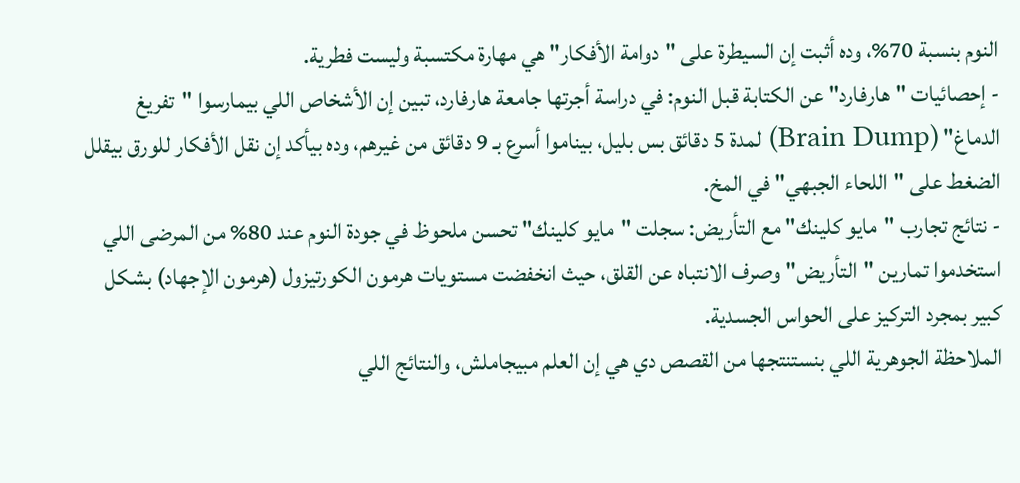النوم بنسبة 70%، وده أثبت إن السيطرة على "دوامة الأفكار" هي مهارة مكتسبة وليست فطرية.
- إحصائيات "هارفارد" عن الكتابة قبل النوم: في دراسة أجرتها جامعة هارفارد، تبين إن الأشخاص اللي بيمارسوا "تفريغ الدماغ" (Brain Dump) لمدة 5 دقائق بس بليل، بيناموا أسرع بـ 9 دقائق من غيرهم، وده بيأكد إن نقل الأفكار للورق بيقلل الضغط على "اللحاء الجبهي" في المخ.
- نتائج تجارب "مايو كلينك" مع التأريض: سجلت "مايو كلينك" تحسن ملحوظ في جودة النوم عند 80% من المرضى اللي استخدموا تمارين "التأريض" وصرف الانتباه عن القلق، حيث انخفضت مستويات هرمون الكورتيزول (هرمون الإجهاد) بشكل كبير بمجرد التركيز على الحواس الجسدية.
الملاحظة الجوهرية اللي بنستنتجها من القصص دي هي إن العلم مبيجاملش، والنتائج اللي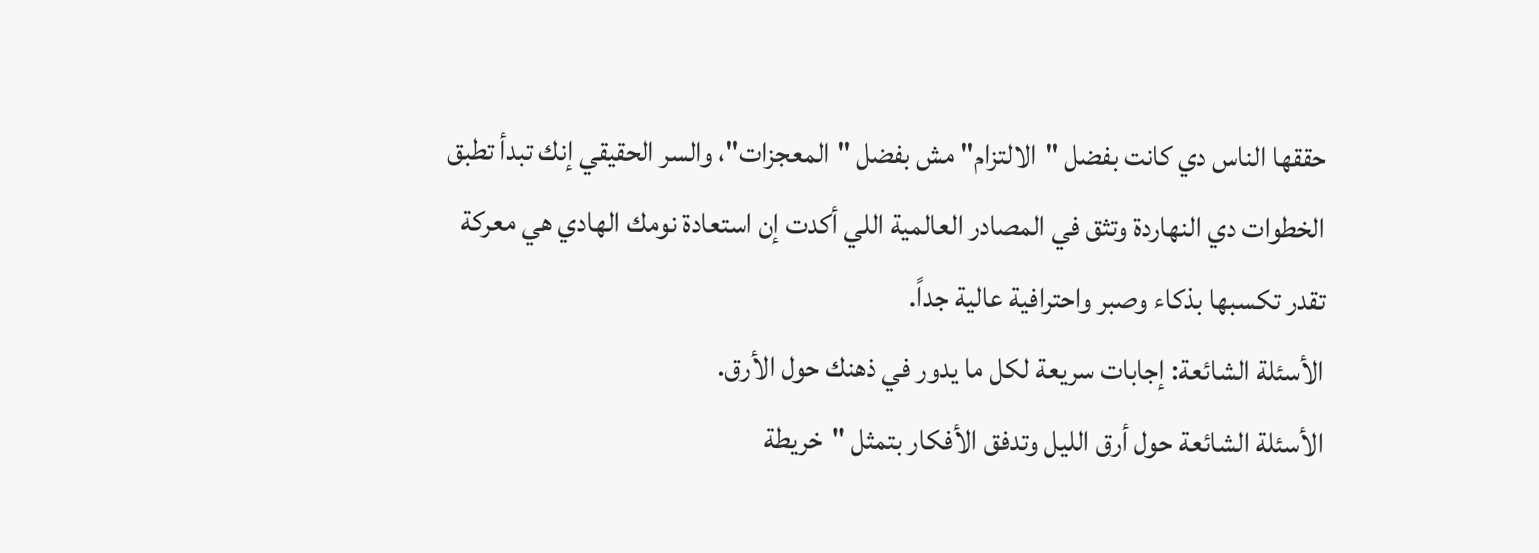حققها الناس دي كانت بفضل "الالتزام" مش بفضل "المعجزات"، والسر الحقيقي إنك تبدأ تطبق الخطوات دي النهاردة وتثق في المصادر العالمية اللي أكدت إن استعادة نومك الهادي هي معركة تقدر تكسبها بذكاء وصبر واحترافية عالية جداً.
الأسئلة الشائعة: إجابات سريعة لكل ما يدور في ذهنك حول الأرق.
الأسئلة الشائعة حول أرق الليل وتدفق الأفكار بتمثل "خريطة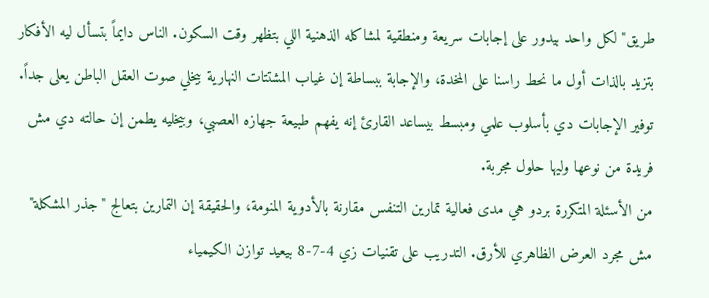طريق" لكل واحد بيدور على إجابات سريعة ومنطقية لمشاكله الذهنية اللي بتظهر وقت السكون. الناس دايماً بتسأل ليه الأفكار بتزيد بالذات أول ما نحط راسنا على المخدة، والإجابة ببساطة إن غياب المشتتات النهارية بيخلي صوت العقل الباطن يعلى جداً. توفير الإجابات دي بأسلوب علمي ومبسط بيساعد القارئ إنه يفهم طبيعة جهازه العصبي، وبيخليه يطمن إن حالته دي مش فريدة من نوعها وليها حلول مجربة.
من الأسئلة المتكررة بردو هي مدى فعالية تمارين التنفس مقارنة بالأدوية المنومة، والحقيقة إن التمارين بتعالج "جذر المشكلة" مش مجرد العرض الظاهري للأرق. التدريب على تقنيات زي 4-7-8 بيعيد توازن الكيمياء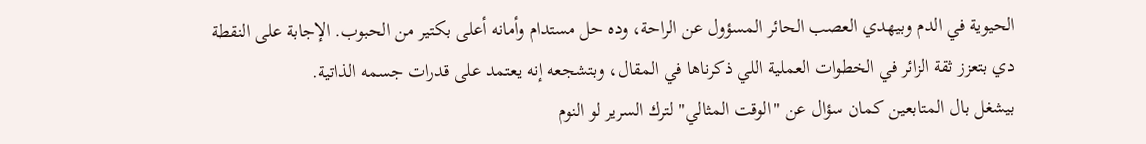الحيوية في الدم وبيهدي العصب الحائر المسؤول عن الراحة، وده حل مستدام وأمانه أعلى بكتير من الحبوب. الإجابة على النقطة دي بتعزز ثقة الزائر في الخطوات العملية اللي ذكرناها في المقال، وبتشجعه إنه يعتمد على قدرات جسمه الذاتية.
بيشغل بال المتابعين كمان سؤال عن "الوقت المثالي" لترك السرير لو النوم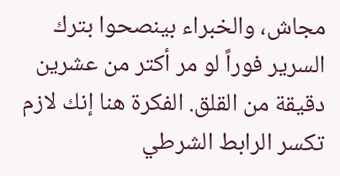مجاش، والخبراء بينصحوا بترك السرير فوراً لو مر أكتر من عشرين دقيقة من القلق. الفكرة هنا إنك لازم تكسر الرابط الشرطي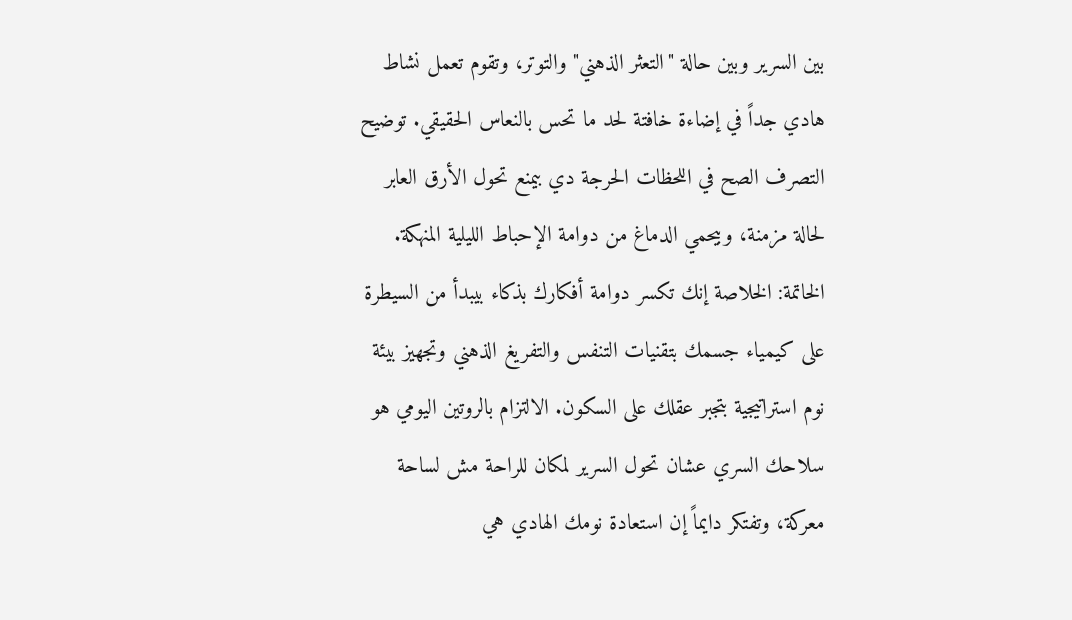بين السرير وبين حالة "التعثر الذهني" والتوتر، وتقوم تعمل نشاط هادي جداً في إضاءة خافتة لحد ما تحس بالنعاس الحقيقي. توضيح التصرف الصح في اللحظات الحرجة دي بيمنع تحول الأرق العابر لحالة مزمنة، وبيحمي الدماغ من دوامة الإحباط الليلية المنهكة.
الخاتمة: الخلاصة إنك تكسر دوامة أفكارك بذكاء بيبدأ من السيطرة على كيمياء جسمك بتقنيات التنفس والتفريغ الذهني وتجهيز بيئة نوم استراتيجية بتجبر عقلك على السكون. الالتزام بالروتين اليومي هو سلاحك السري عشان تحول السرير لمكان للراحة مش لساحة معركة، وتفتكر دايماً إن استعادة نومك الهادي هي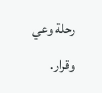رحلة وعي وقرار.